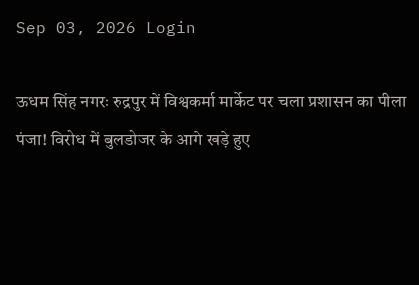Sep 03, 2026 Login

ऊधम सिंह नगरः रुद्रपुर में विश्वकर्मा मार्केट पर चला प्रशासन का पीला पंजा! विरोध में बुलडोजर के आगे खड़े हुए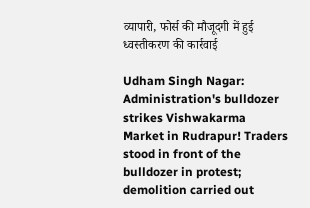व्यापारी, फोर्स की मौजूदगी में हुई ध्वस्तीकरण की कार्रवाई

Udham Singh Nagar: Administration's bulldozer strikes Vishwakarma Market in Rudrapur! Traders stood in front of the bulldozer in protest; demolition carried out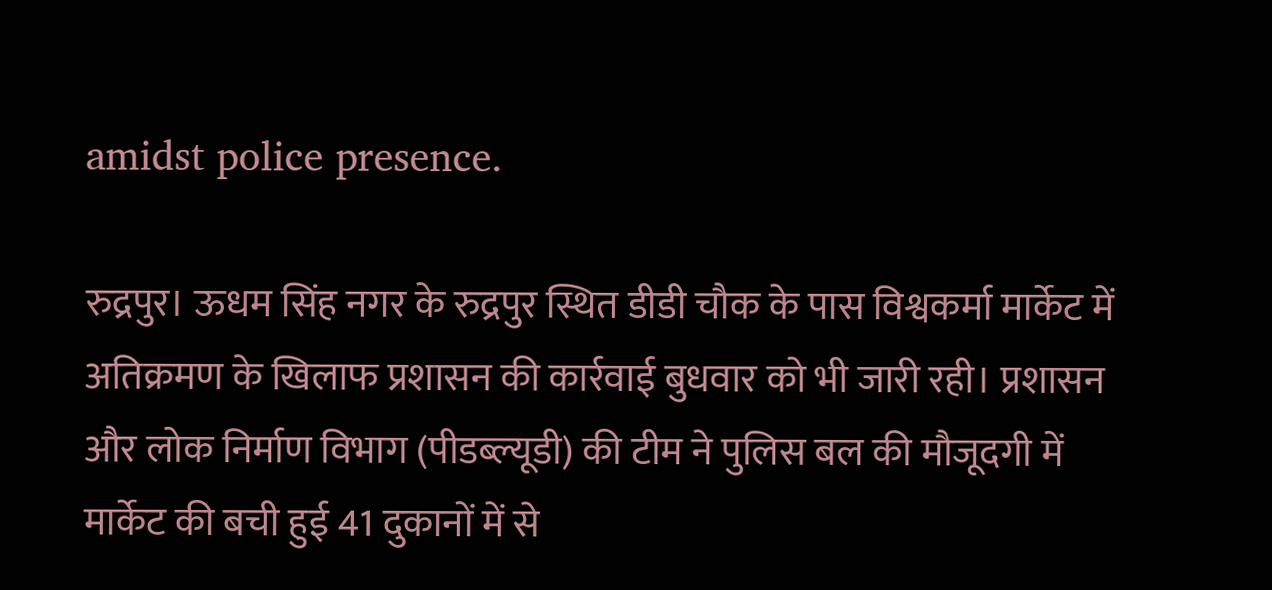amidst police presence.

रुद्रपुर। ऊधम सिंह नगर के रुद्रपुर स्थित डीडी चौक के पास विश्वकर्मा मार्केट में अतिक्रमण के खिलाफ प्रशासन की कार्रवाई बुधवार को भी जारी रही। प्रशासन और लोक निर्माण विभाग (पीडब्ल्यूडी) की टीम ने पुलिस बल की मौजूदगी में मार्केट की बची हुई 41 दुकानों में से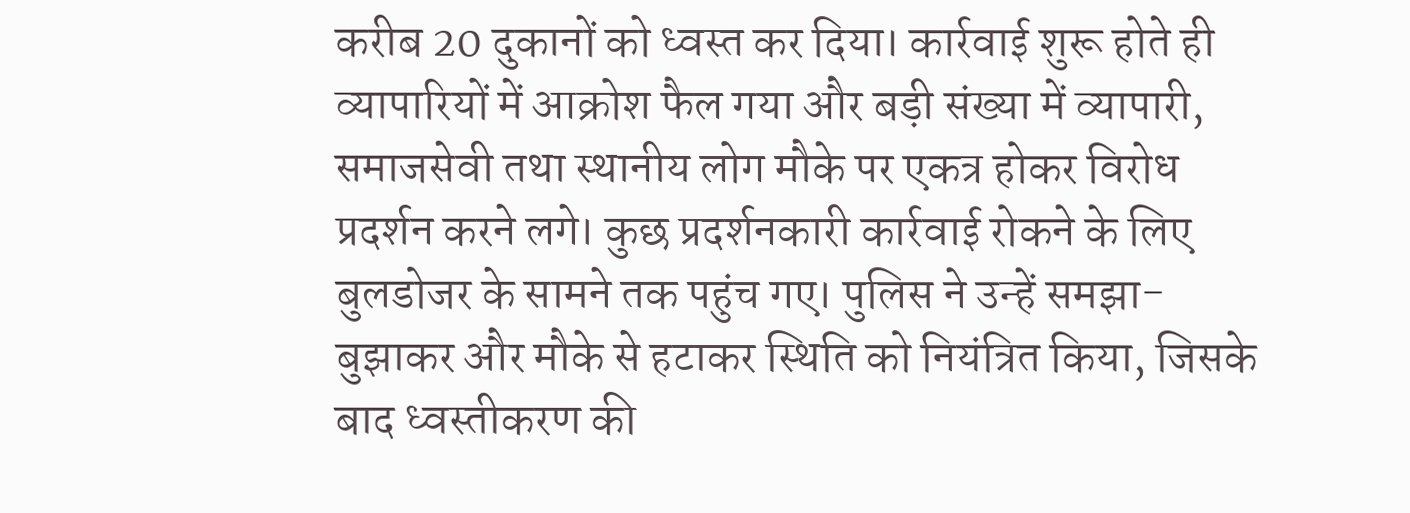करीब 20 दुकानों को ध्वस्त कर दिया। कार्रवाई शुरू होते ही व्यापारियों में आक्रोश फैल गया और बड़ी संख्या में व्यापारी, समाजसेवी तथा स्थानीय लोग मौके पर एकत्र होकर विरोध प्रदर्शन करने लगे। कुछ प्रदर्शनकारी कार्रवाई रोकने के लिए बुलडोजर के सामने तक पहुंच गए। पुलिस ने उन्हें समझा-बुझाकर और मौके से हटाकर स्थिति को नियंत्रित किया, जिसके बाद ध्वस्तीकरण की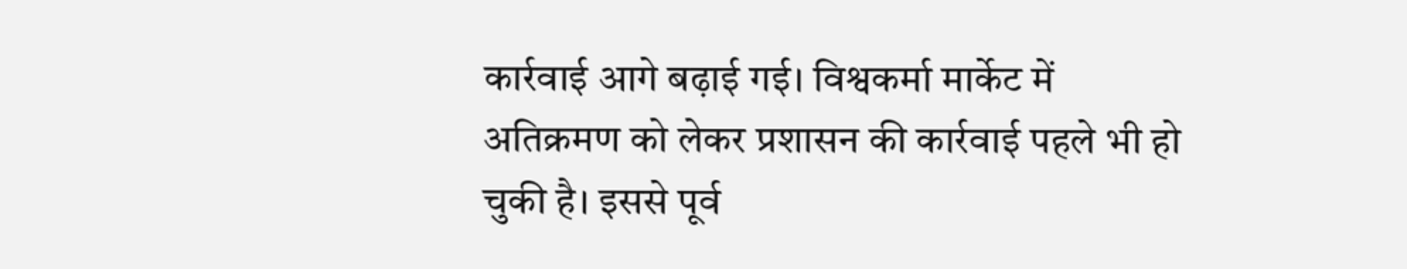कार्रवाई आगे बढ़ाई गई। विश्वकर्मा मार्केट में अतिक्रमण को लेकर प्रशासन की कार्रवाई पहले भी हो चुकी है। इससे पूर्व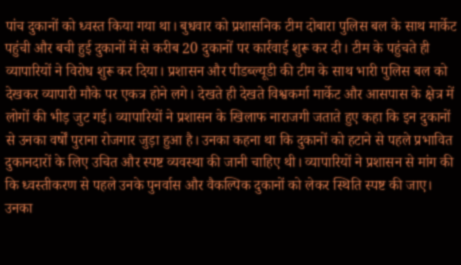पांच दुकानों को ध्वस्त किया गया था। बुधवार को प्रशासनिक टीम दोबारा पुलिस बल के साथ मार्केट पहुंची और बची हुई दुकानों में से करीब 20 दुकानों पर कार्रवाई शुरू कर दी। टीम के पहुंचते ही व्यापारियों ने विरोध शुरू कर दिया। प्रशासन और पीडब्ल्यूडी की टीम के साथ भारी पुलिस बल को देखकर व्यापारी मौके पर एकत्र होने लगे। देखते ही देखते विश्वकर्मा मार्केट और आसपास के क्षेत्र में लोगों की भीड़ जुट गई। व्यापारियों ने प्रशासन के खिलाफ नाराजगी जताते हुए कहा कि इन दुकानों से उनका वर्षों पुराना रोजगार जुड़ा हुआ है। उनका कहना था कि दुकानों को हटाने से पहले प्रभावित दुकानदारों के लिए उचित और स्पष्ट व्यवस्था की जानी चाहिए थी। व्यापारियों ने प्रशासन से मांग की कि ध्वस्तीकरण से पहले उनके पुनर्वास और वैकल्पिक दुकानों को लेकर स्थिति स्पष्ट की जाए। उनका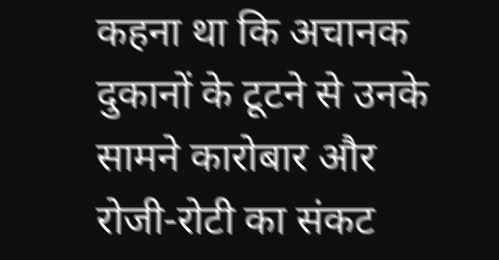कहना था कि अचानक दुकानों के टूटने से उनके सामने कारोबार और रोजी-रोटी का संकट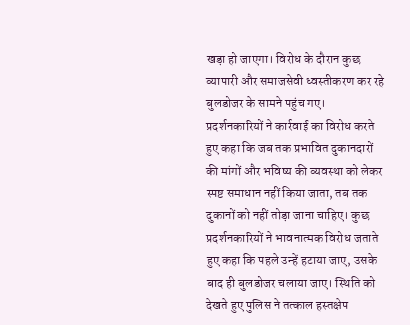खड़ा हो जाएगा। विरोध के दौरान कुछ व्यापारी और समाजसेवी ध्वस्तीकरण कर रहे बुलडोजर के सामने पहुंच गए। प्रदर्शनकारियों ने कार्रवाई का विरोध करते हुए कहा कि जब तक प्रभावित दुकानदारों की मांगों और भविष्य की व्यवस्था को लेकर स्पष्ट समाधान नहीं किया जाता, तब तक दुकानों को नहीं तोड़ा जाना चाहिए। कुछ प्रदर्शनकारियों ने भावनात्मक विरोध जताते हुए कहा कि पहले उन्हें हटाया जाए, उसके बाद ही बुलडोजर चलाया जाए। स्थिति को देखते हुए पुलिस ने तत्काल हस्तक्षेप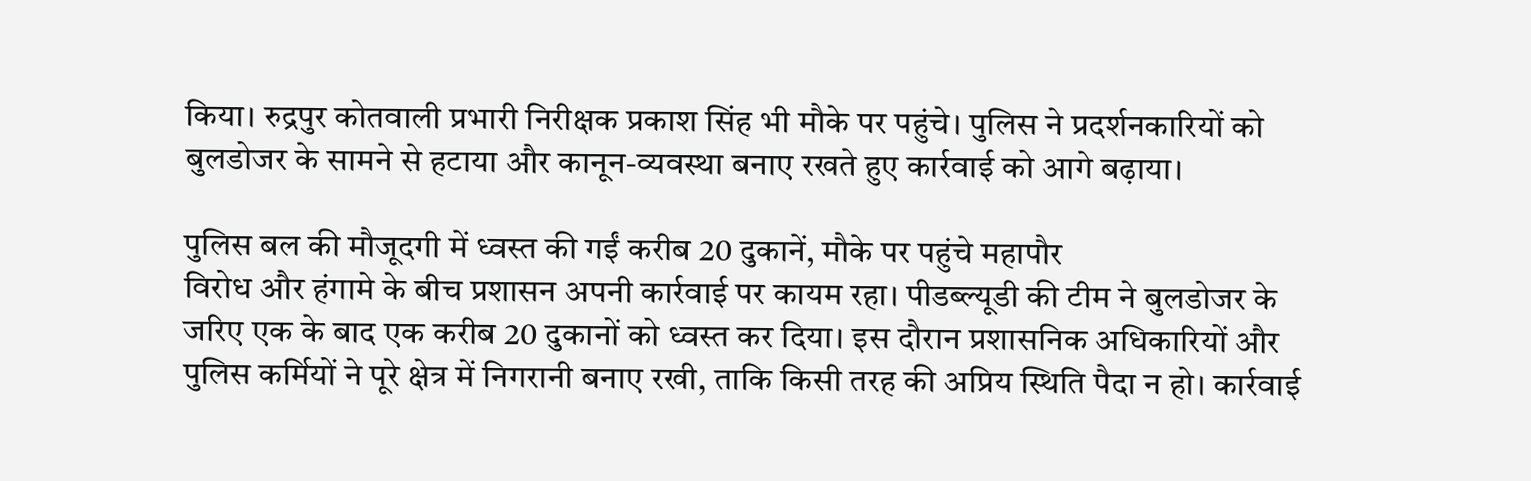किया। रुद्रपुर कोतवाली प्रभारी निरीक्षक प्रकाश सिंह भी मौके पर पहुंचे। पुलिस ने प्रदर्शनकारियों को बुलडोजर के सामने से हटाया और कानून-व्यवस्था बनाए रखते हुए कार्रवाई को आगे बढ़ाया।

पुलिस बल की मौजूदगी में ध्वस्त की गईं करीब 20 दुकानें, मौके पर पहुंचे महापौर
विरोध और हंगामे के बीच प्रशासन अपनी कार्रवाई पर कायम रहा। पीडब्ल्यूडी की टीम ने बुलडोजर के जरिए एक के बाद एक करीब 20 दुकानों को ध्वस्त कर दिया। इस दौरान प्रशासनिक अधिकारियों और पुलिस कर्मियों ने पूरे क्षेत्र में निगरानी बनाए रखी, ताकि किसी तरह की अप्रिय स्थिति पैदा न हो। कार्रवाई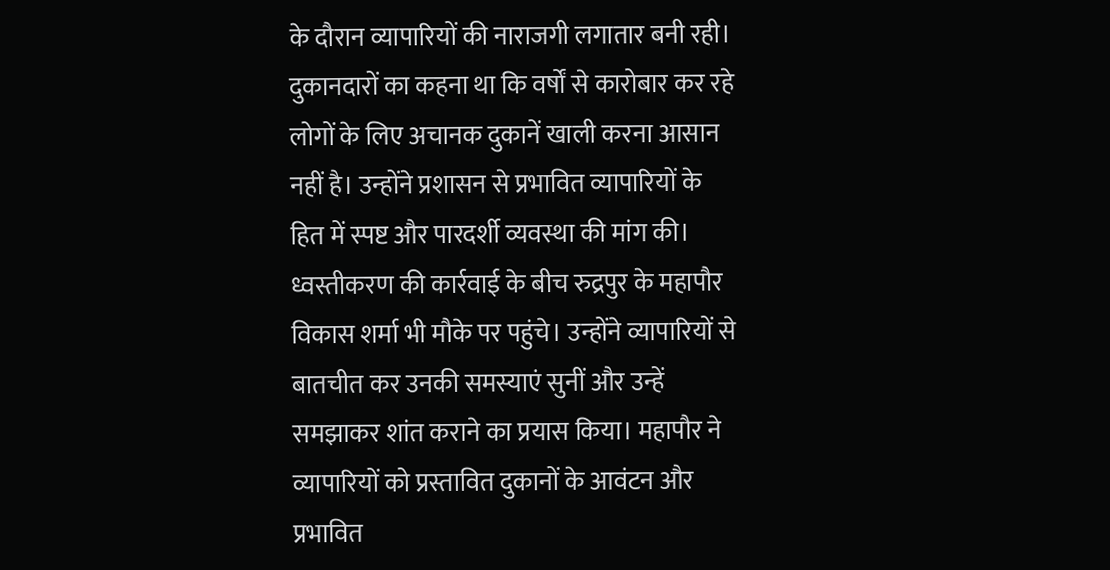के दौरान व्यापारियों की नाराजगी लगातार बनी रही। दुकानदारों का कहना था कि वर्षों से कारोबार कर रहे लोगों के लिए अचानक दुकानें खाली करना आसान नहीं है। उन्होंने प्रशासन से प्रभावित व्यापारियों के हित में स्पष्ट और पारदर्शी व्यवस्था की मांग की। ध्वस्तीकरण की कार्रवाई के बीच रुद्रपुर के महापौर विकास शर्मा भी मौके पर पहुंचे। उन्होंने व्यापारियों से बातचीत कर उनकी समस्याएं सुनीं और उन्हें समझाकर शांत कराने का प्रयास किया। महापौर ने व्यापारियों को प्रस्तावित दुकानों के आवंटन और प्रभावित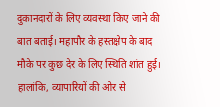दुकानदारों के लिए व्यवस्था किए जाने की बात बताई। महापौर के हस्तक्षेप के बाद मौके पर कुछ देर के लिए स्थिति शांत हुई। हालांकि, व्यापारियों की ओर से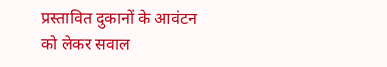प्रस्तावित दुकानों के आवंटन को लेकर सवाल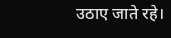उठाए जाते रहे।